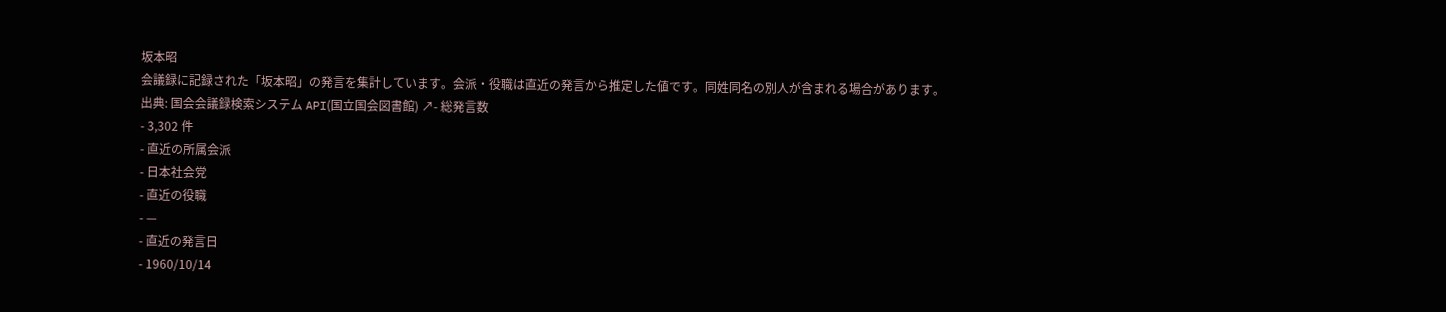坂本昭
会議録に記録された「坂本昭」の発言を集計しています。会派・役職は直近の発言から推定した値です。同姓同名の別人が含まれる場合があります。
出典: 国会会議録検索システム API(国立国会図書館) ↗- 総発言数
- 3,302 件
- 直近の所属会派
- 日本社会党
- 直近の役職
- —
- 直近の発言日
- 1960/10/14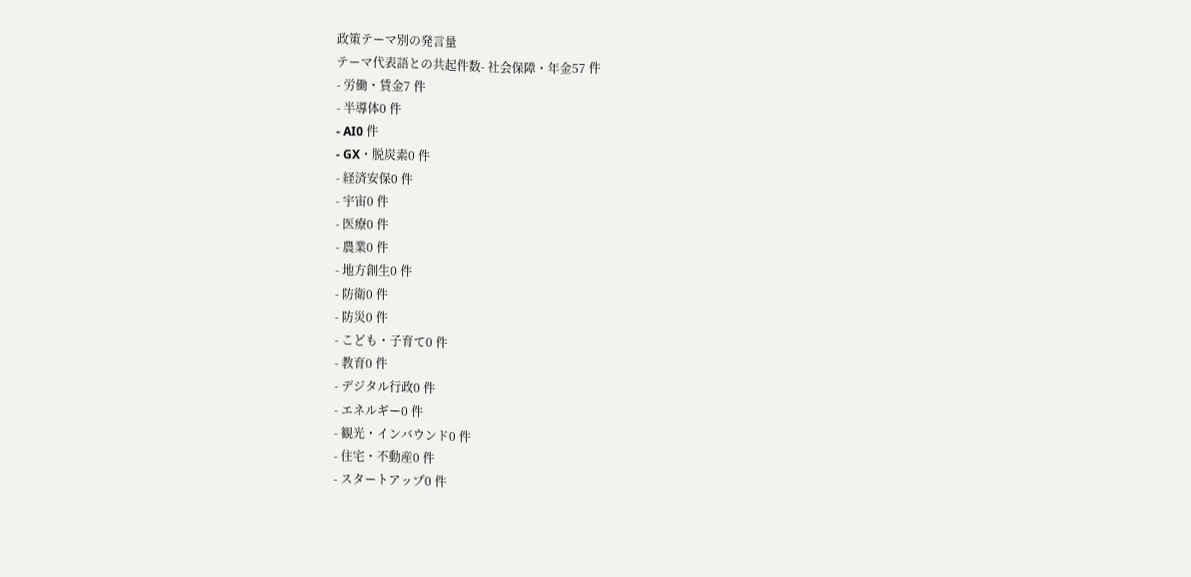政策テーマ別の発言量
テーマ代表語との共起件数- 社会保障・年金57 件
- 労働・賃金7 件
- 半導体0 件
- AI0 件
- GX・脱炭素0 件
- 経済安保0 件
- 宇宙0 件
- 医療0 件
- 農業0 件
- 地方創生0 件
- 防衛0 件
- 防災0 件
- こども・子育て0 件
- 教育0 件
- デジタル行政0 件
- エネルギー0 件
- 観光・インバウンド0 件
- 住宅・不動産0 件
- スタートアップ0 件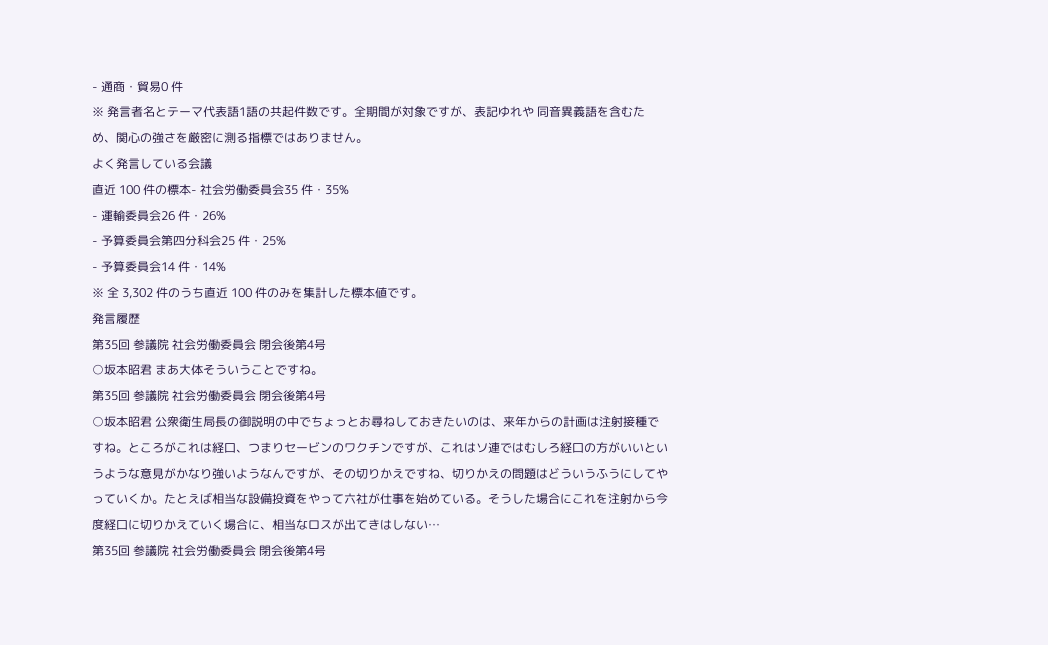- 通商・貿易0 件
※ 発言者名とテーマ代表語1語の共起件数です。全期間が対象ですが、表記ゆれや 同音異義語を含むため、関心の強さを厳密に測る指標ではありません。
よく発言している会議
直近 100 件の標本- 社会労働委員会35 件・35%
- 運輸委員会26 件・26%
- 予算委員会第四分科会25 件・25%
- 予算委員会14 件・14%
※ 全 3,302 件のうち直近 100 件のみを集計した標本値です。
発言履歴
第35回 参議院 社会労働委員会 閉会後第4号
○坂本昭君 まあ大体そういうことですね。
第35回 参議院 社会労働委員会 閉会後第4号
○坂本昭君 公衆衛生局長の御説明の中でちょっとお尋ねしておきたいのは、来年からの計画は注射接種ですね。ところがこれは経口、つまりセービンのワクチンですが、これはソ連ではむしろ経口の方がいいというような意見がかなり強いようなんですが、その切りかえですね、切りかえの問題はどういうふうにしてやっていくか。たとえば相当な設備投資をやって六社が仕事を始めている。そうした場合にこれを注射から今度経口に切りかえていく場合に、相当なロスが出てきはしない…
第35回 参議院 社会労働委員会 閉会後第4号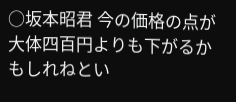○坂本昭君 今の価格の点が大体四百円よりも下がるかもしれねとい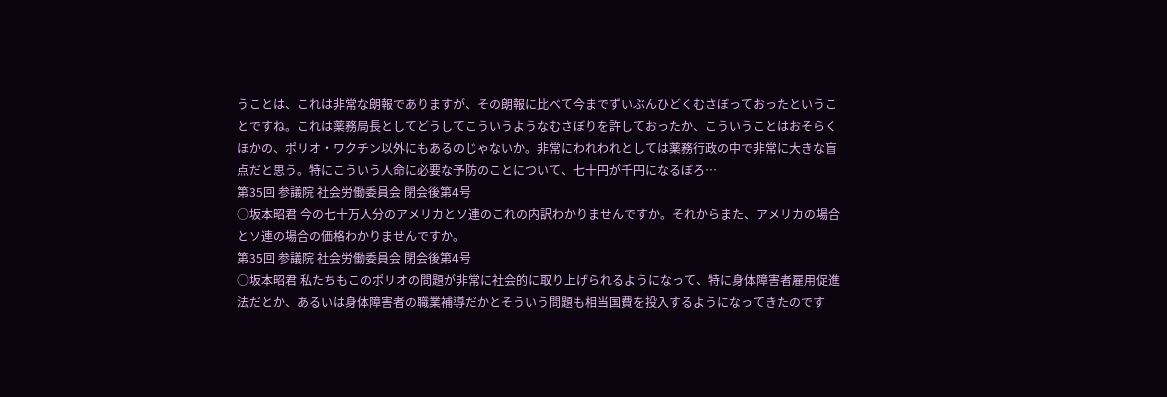うことは、これは非常な朗報でありますが、その朗報に比べて今までずいぶんひどくむさぼっておったということですね。これは薬務局長としてどうしてこういうようなむさぼりを許しておったか、こういうことはおそらくほかの、ポリオ・ワクチン以外にもあるのじゃないか。非常にわれわれとしては薬務行政の中で非常に大きな盲点だと思う。特にこういう人命に必要な予防のことについて、七十円が千円になるぼろ…
第35回 参議院 社会労働委員会 閉会後第4号
○坂本昭君 今の七十万人分のアメリカとソ連のこれの内訳わかりませんですか。それからまた、アメリカの場合とソ連の場合の価格わかりませんですか。
第35回 参議院 社会労働委員会 閉会後第4号
○坂本昭君 私たちもこのポリオの問題が非常に社会的に取り上げられるようになって、特に身体障害者雇用促進法だとか、あるいは身体障害者の職業補導だかとそういう問題も相当国費を投入するようになってきたのです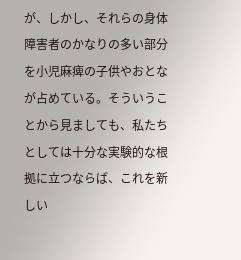が、しかし、それらの身体障害者のかなりの多い部分を小児麻痺の子供やおとなが占めている。そういうことから見ましても、私たちとしては十分な実験的な根拠に立つならば、これを新しい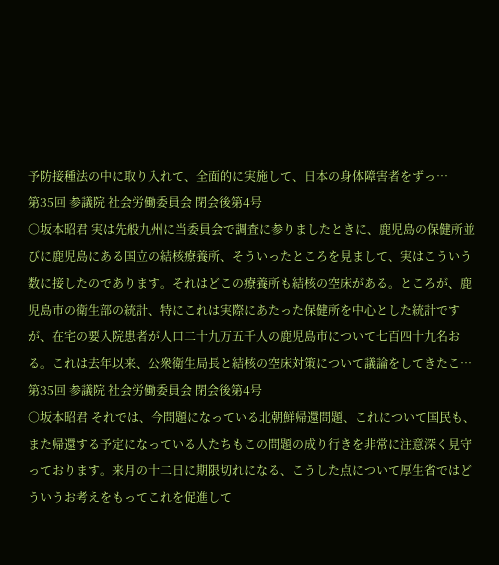予防接種法の中に取り入れて、全面的に実施して、日本の身体障害者をずっ…
第35回 参議院 社会労働委員会 閉会後第4号
○坂本昭君 実は先般九州に当委員会で調査に参りましたときに、鹿児島の保健所並びに鹿児島にある国立の結核療養所、そういったところを見まして、実はこういう数に接したのであります。それはどこの療養所も結核の空床がある。ところが、鹿児島市の衛生部の統計、特にこれは実際にあたった保健所を中心とした統計ですが、在宅の要入院患者が人口二十九万五千人の鹿児島市について七百四十九名おる。これは去年以来、公衆衛生局長と結核の空床対策について議論をしてきたこ…
第35回 参議院 社会労働委員会 閉会後第4号
○坂本昭君 それでは、今問題になっている北朝鮮帰還問題、これについて国民も、また帰還する予定になっている人たちもこの問題の成り行きを非常に注意深く見守っております。来月の十二日に期限切れになる、こうした点について厚生省ではどういうお考えをもってこれを促進して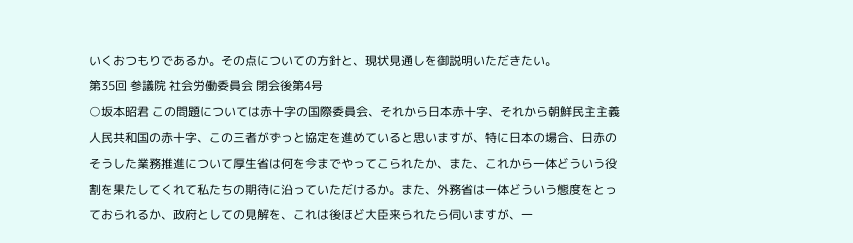いくおつもりであるか。その点についての方針と、現状見通しを御説明いただきたい。
第35回 参議院 社会労働委員会 閉会後第4号
○坂本昭君 この問題については赤十字の国際委員会、それから日本赤十字、それから朝鮮民主主義人民共和国の赤十字、この三者がずっと協定を進めていると思いますが、特に日本の場合、日赤のそうした業務推進について厚生省は何を今までやってこられたか、また、これから一体どういう役割を果たしてくれて私たちの期待に沿っていただけるか。また、外務省は一体どういう態度をとっておられるか、政府としての見解を、これは後ほど大臣来られたら伺いますが、一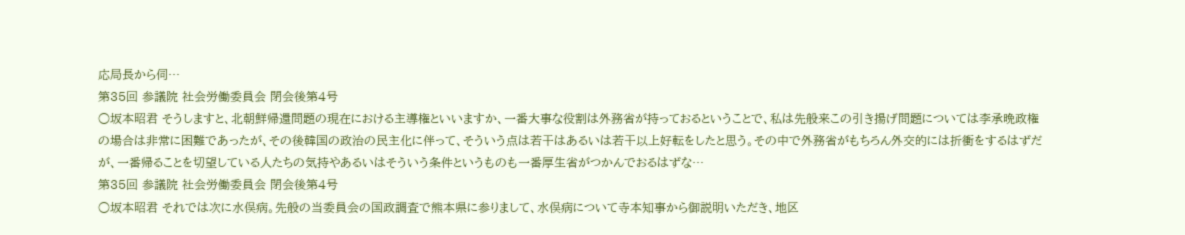応局長から伺…
第35回 参議院 社会労働委員会 閉会後第4号
○坂本昭君 そうしますと、北朝鮮帰還問題の現在における主導権といいますか、一番大事な役割は外務省が持っておるということで、私は先般来この引き揚げ問題については李承晩政権の場合は非常に困難であったが、その後韓国の政治の民主化に伴って、そういう点は若干はあるいは若干以上好転をしたと思う。その中で外務省がもちろん外交的には折衝をするはずだが、一番帰ることを切望している人たちの気持やあるいはそういう条件というものも一番厚生省がつかんでおるはずな…
第35回 参議院 社会労働委員会 閉会後第4号
○坂本昭君 それでは次に水俣病。先般の当委員会の国政調査で熊本県に参りまして、水俣病について寺本知事から御説明いただき、地区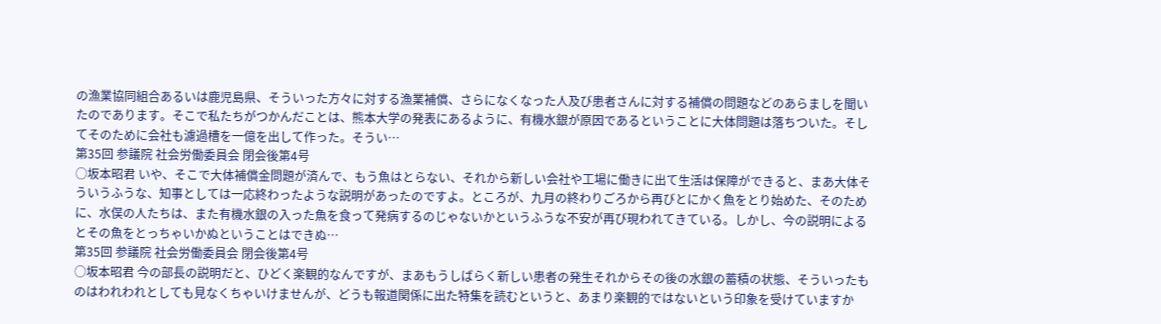の漁業協同組合あるいは鹿児島県、そういった方々に対する漁業補償、さらになくなった人及び患者さんに対する補償の問題などのあらましを聞いたのであります。そこで私たちがつかんだことは、熊本大学の発表にあるように、有機水銀が原因であるということに大体問題は落ちついた。そしてそのために会社も濾過槽を一億を出して作った。そうい…
第35回 参議院 社会労働委員会 閉会後第4号
○坂本昭君 いや、そこで大体補償金問題が済んで、もう魚はとらない、それから新しい会社や工場に働きに出て生活は保障ができると、まあ大体そういうふうな、知事としては一応終わったような説明があったのですよ。ところが、九月の終わりごろから再びとにかく魚をとり始めた、そのために、水俣の人たちは、また有機水銀の入った魚を食って発病するのじゃないかというふうな不安が再び現われてきている。しかし、今の説明によるとその魚をとっちゃいかぬということはできぬ…
第35回 参議院 社会労働委員会 閉会後第4号
○坂本昭君 今の部長の説明だと、ひどく楽観的なんですが、まあもうしばらく新しい患者の発生それからその後の水銀の蓄積の状態、そういったものはわれわれとしても見なくちゃいけませんが、どうも報道関係に出た特集を読むというと、あまり楽観的ではないという印象を受けていますか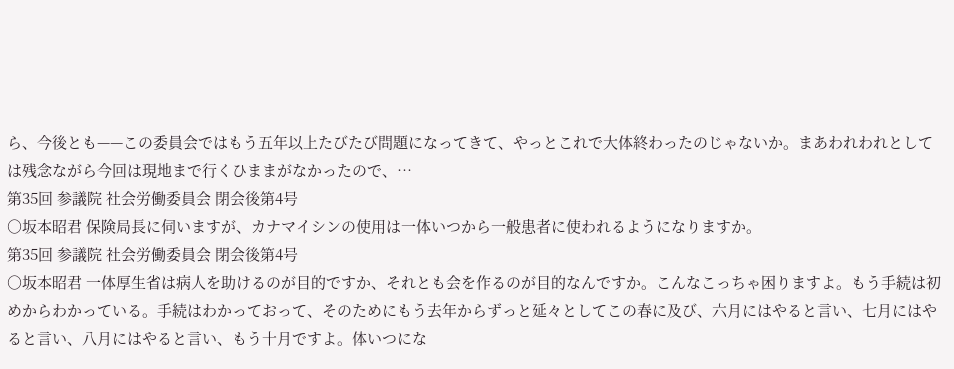ら、今後とも——この委員会ではもう五年以上たびたび問題になってきて、やっとこれで大体終わったのじゃないか。まあわれわれとしては残念ながら今回は現地まで行くひままがなかったので、…
第35回 参議院 社会労働委員会 閉会後第4号
○坂本昭君 保険局長に伺いますが、カナマイシンの使用は一体いつから一般患者に使われるようになりますか。
第35回 参議院 社会労働委員会 閉会後第4号
○坂本昭君 一体厚生省は病人を助けるのが目的ですか、それとも会を作るのが目的なんですか。こんなこっちゃ困りますよ。もう手続は初めからわかっている。手続はわかっておって、そのためにもう去年からずっと延々としてこの春に及び、六月にはやると言い、七月にはやると言い、八月にはやると言い、もう十月ですよ。体いつにな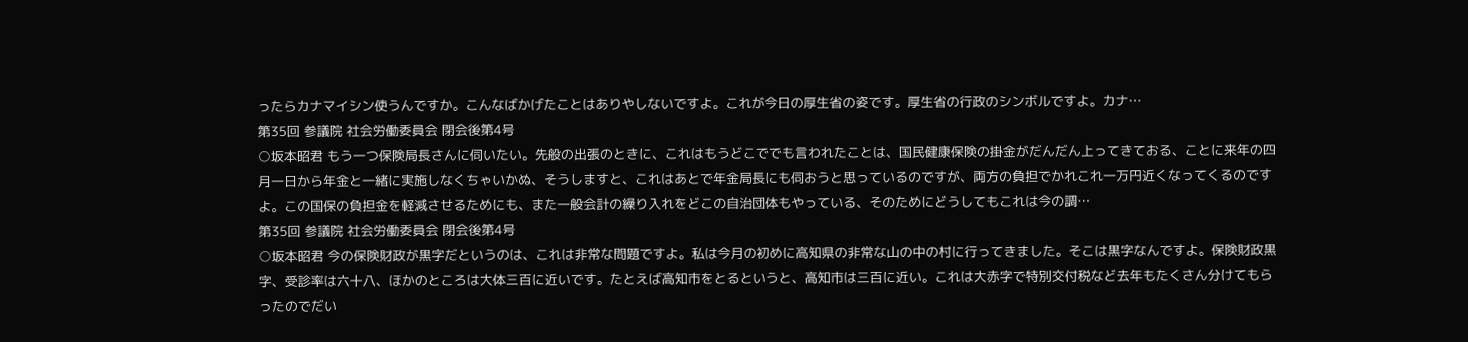ったらカナマイシン使うんですか。こんなばかげたことはありやしないですよ。これが今日の厚生省の姿です。厚生省の行政のシンボルですよ。カナ…
第35回 参議院 社会労働委員会 閉会後第4号
○坂本昭君 もう一つ保険局長さんに伺いたい。先般の出張のときに、これはもうどこででも言われたことは、国民健康保険の掛金がだんだん上ってきておる、ことに来年の四月一日から年金と一緒に実施しなくちゃいかぬ、そうしますと、これはあとで年金局長にも伺おうと思っているのですが、両方の負担でかれこれ一万円近くなってくるのですよ。この国保の負担金を軽減させるためにも、また一般会計の繰り入れをどこの自治団体もやっている、そのためにどうしてもこれは今の調…
第35回 参議院 社会労働委員会 閉会後第4号
○坂本昭君 今の保険財政が黒字だというのは、これは非常な問題ですよ。私は今月の初めに高知県の非常な山の中の村に行ってきました。そこは黒字なんですよ。保険財政黒字、受診率は六十八、ほかのところは大体三百に近いです。たとえば高知市をとるというと、高知市は三百に近い。これは大赤字で特別交付税など去年もたくさん分けてもらったのでだい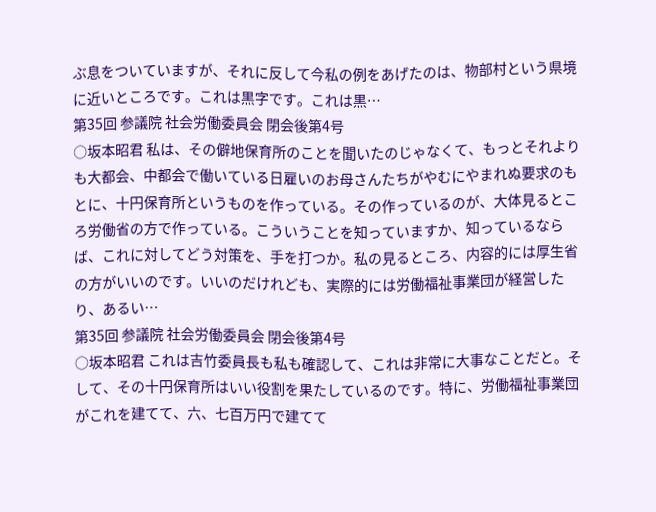ぶ息をついていますが、それに反して今私の例をあげたのは、物部村という県境に近いところです。これは黒字です。これは黒…
第35回 参議院 社会労働委員会 閉会後第4号
○坂本昭君 私は、その僻地保育所のことを聞いたのじゃなくて、もっとそれよりも大都会、中都会で働いている日雇いのお母さんたちがやむにやまれぬ要求のもとに、十円保育所というものを作っている。その作っているのが、大体見るところ労働省の方で作っている。こういうことを知っていますか、知っているならば、これに対してどう対策を、手を打つか。私の見るところ、内容的には厚生省の方がいいのです。いいのだけれども、実際的には労働福祉事業団が経営したり、あるい…
第35回 参議院 社会労働委員会 閉会後第4号
○坂本昭君 これは吉竹委員長も私も確認して、これは非常に大事なことだと。そして、その十円保育所はいい役割を果たしているのです。特に、労働福祉事業団がこれを建てて、六、七百万円で建てて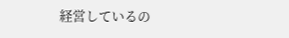経営しているの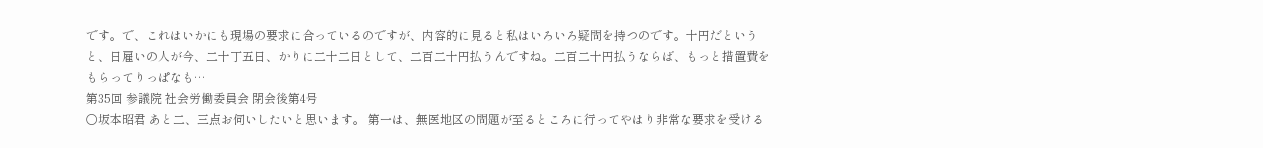です。で、これはいかにも現場の要求に合っているのですが、内容的に見ると私はいろいろ疑問を持つのです。十円だというと、日雇いの人が今、二十丁五日、かりに二十二日として、二百二十円払うんですね。二百二十円払うならば、もっと措置費をもらってりっぱなも…
第35回 参議院 社会労働委員会 閉会後第4号
○坂本昭君 あと二、三点お伺いしたいと思います。 第一は、無医地区の問題が至るところに行ってやはり非常な要求を受ける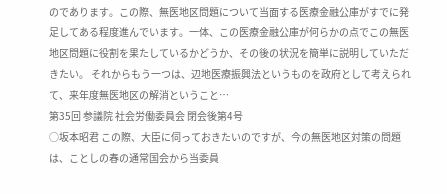のであります。この際、無医地区問題について当面する医療金融公庫がすでに発足してある程度進んでいます。一体、この医療金融公庫が何らかの点でこの無医地区問題に役割を果たしているかどうか、その後の状況を簡単に説明していただきたい。 それからもう一つは、辺地医療振興法というものを政府として考えられて、来年度無医地区の解消ということ…
第35回 参議院 社会労働委員会 閉会後第4号
○坂本昭君 この際、大臣に伺っておきたいのですが、今の無医地区対策の問題は、ことしの春の通常国会から当委員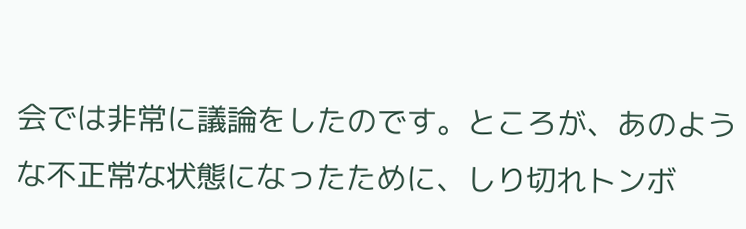会では非常に議論をしたのです。ところが、あのような不正常な状態になったために、しり切れトンボ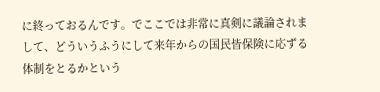に終っておるんです。でここでは非常に真剣に議論されまして、どういうふうにして来年からの国民皆保険に応ずる体制をとるかという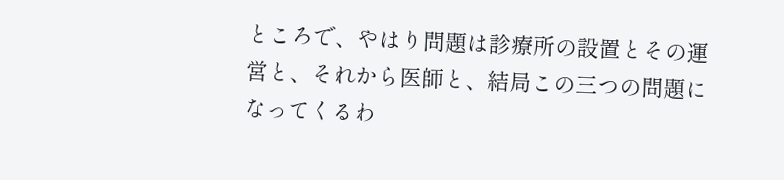ところで、やはり問題は診療所の設置とその運営と、それから医師と、結局この三つの問題になってくるわ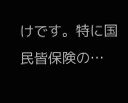けです。特に国民皆保険の…